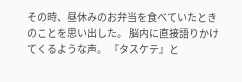その時、昼休みのお弁当を食べていたときのことを思い出した。 脳内に直接語りかけてくるような声。 『タスケテ』と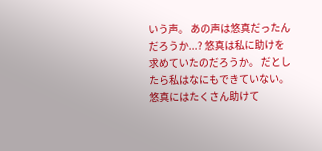いう声。 あの声は悠真だったんだろうか...? 悠真は私に助けを求めていたのだろうか。 だとしたら私はなにもできていない。 悠真にはたくさん助けて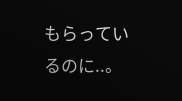もらっているのに..。